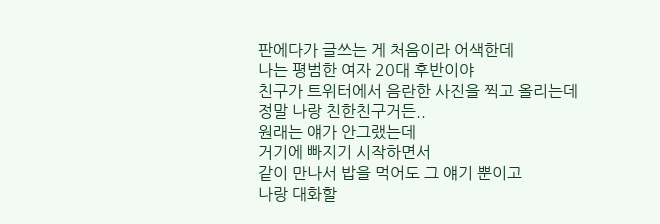판에다가 글쓰는 게 처음이라 어색한데
나는 평범한 여자 20대 후반이야
친구가 트위터에서 음란한 사진을 찍고 올리는데
정말 나랑 친한친구거든..
원래는 얘가 안그랬는데
거기에 빠지기 시작하면서
같이 만나서 밥을 먹어도 그 얘기 뿐이고
나랑 대화할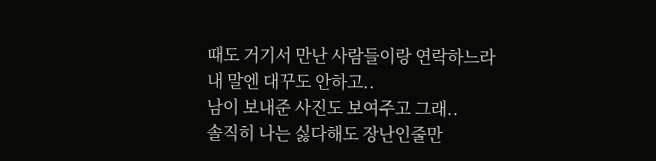때도 거기서 만난 사람들이랑 연락하느라
내 말엔 대꾸도 안하고..
남이 보내준 사진도 보여주고 그래..
솔직히 나는 싫다해도 장난인줄만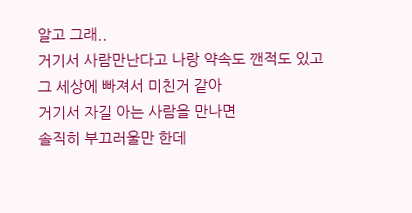알고 그래..
거기서 사람만난다고 나랑 약속도 깬적도 있고
그 세상에 빠져서 미친거 같아
거기서 자길 아는 사람을 만나면
솔직히 부끄러울만 한데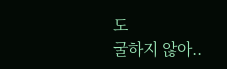도
굴하지 않아..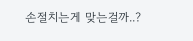손절치는게 맞는걸까..?